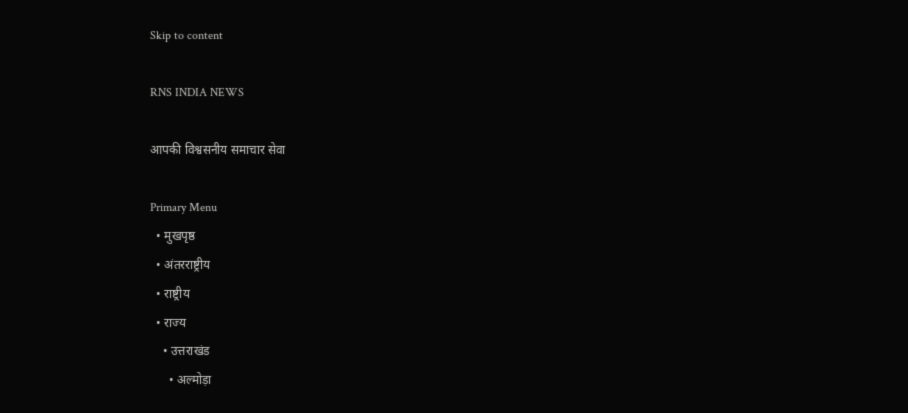Skip to content

RNS INDIA NEWS

आपकी विश्वसनीय समाचार सेवा

Primary Menu
  • मुखपृष्ठ
  • अंतरराष्ट्रीय
  • राष्ट्रीय
  • राज्य
    • उत्तराखंड
      • अल्मोड़ा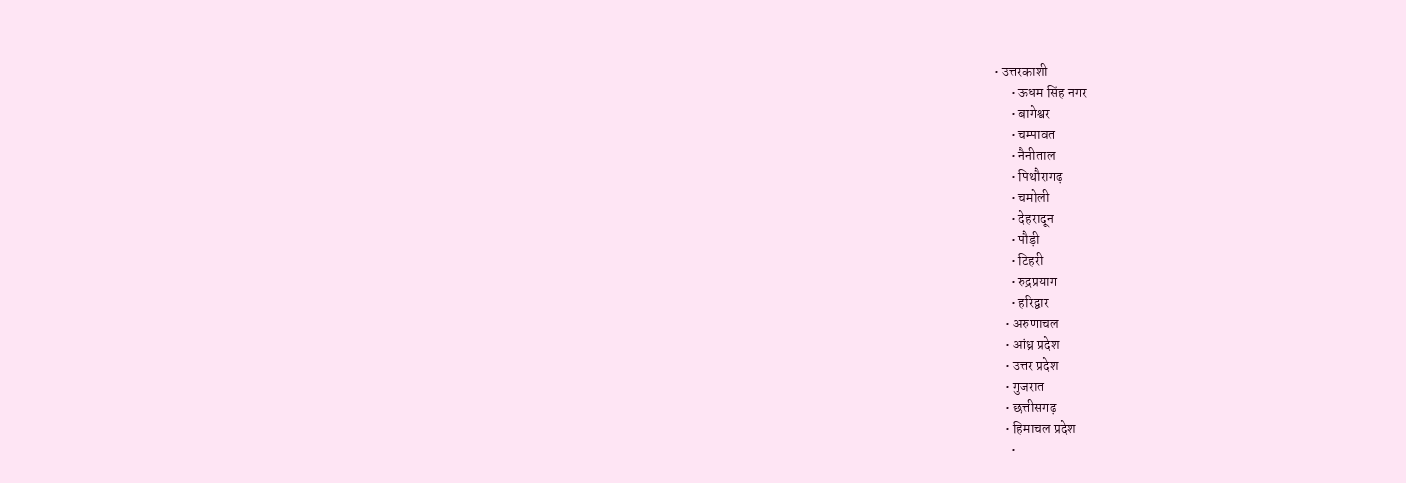• उत्तरकाशी
      • ऊधम सिंह नगर
      • बागेश्वर
      • चम्पावत
      • नैनीताल
      • पिथौरागढ़
      • चमोली
      • देहरादून
      • पौड़ी
      • टिहरी
      • रुद्रप्रयाग
      • हरिद्वार
    • अरुणाचल
    • आंध्र प्रदेश
    • उत्तर प्रदेश
    • गुजरात
    • छत्तीसगढ़
    • हिमाचल प्रदेश
      •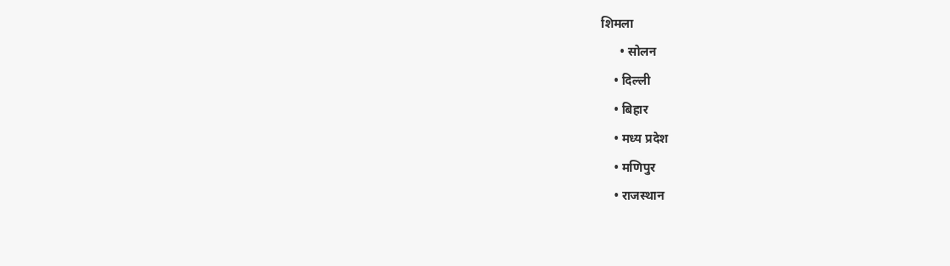शिमला
      • सोलन
    • दिल्ली
    • बिहार
    • मध्य प्रदेश
    • मणिपुर
    • राजस्थान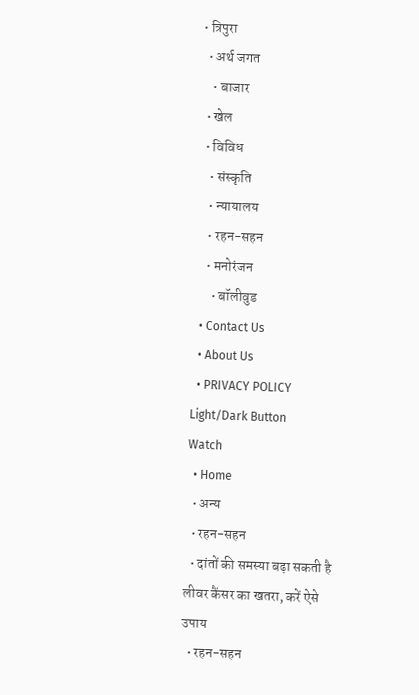• त्रिपुरा
  • अर्थ जगत
    • बाजार
  • खेल
  • विविध
    • संस्कृति
    • न्यायालय
    • रहन-सहन
    • मनोरंजन
      • बॉलीवुड
  • Contact Us
  • About Us
  • PRIVACY POLICY
Light/Dark Button
Watch
  • Home
  • अन्य
  • रहन-सहन
  • दांतों की समस्या बढ़ा सकती है लीवर कैंसर का खतरा, करें ऐसे उपाय
  • रहन-सहन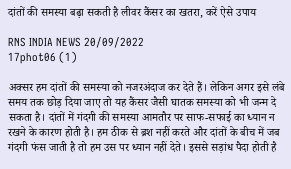दांतों की समस्या बढ़ा सकती है लीवर कैंसर का खतरा, करें ऐसे उपाय

RNS INDIA NEWS 20/09/2022
17phot06 (1)

अक्सर हम दांतों की समस्या को नजरअंदाज कर देते हैं। लेकिन अगर इसे लंबे समय तक छोड़ दिया जाए तो यह कैंसर जैसी घातक समस्या को भी जन्म दे सकता है। दांतों में गंदगी की समस्या आमतौर पर साफ-सफाई का ध्यान न रखने के कारण होती है। हम ठीक से ब्रश नहीं करते और दांतों के बीच में जब गंदगी फंस जाती है तो हम उस पर ध्यान नहीं देते। इससे सड़ांध पैदा होती है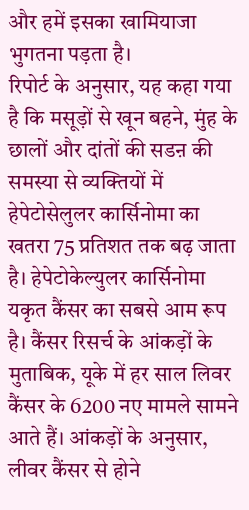और हमें इसका खामियाजा भुगतना पड़ता है।
रिपोर्ट के अनुसार, यह कहा गया है कि मसूड़ों से खून बहने, मुंह के छालों और दांतों की सडऩ की समस्या से व्यक्तियों में हेपेटोसेलुलर कार्सिनोमा का खतरा 75 प्रतिशत तक बढ़ जाता है। हेपेटोकेल्युलर कार्सिनोमा यकृत कैंसर का सबसे आम रूप है। कैंसर रिसर्च के आंकड़ों के मुताबिक, यूके में हर साल लिवर कैंसर के 6200 नए मामले सामने आते हैं। आंकड़ों के अनुसार, लीवर कैंसर से होने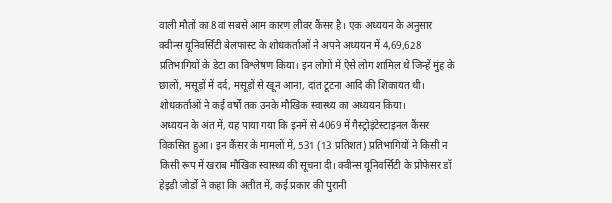वाली मौतों का 8वां सबसे आम कारण लीवर कैंसर है। एक अध्ययन के अनुसार क्वीन्स यूनिवर्सिटी बेलफास्ट के शोधकर्ताओं ने अपने अध्ययन में 4,69,628 प्रतिभागियों के डेटा का विश्लेषण किया। इन लोगों में ऐसे लोग शामिल थे जिन्हें मुंह के छालों, मसूड़ों में दर्द, मसूड़ों से खून आना, दांत टूटना आदि की शिकायत थी। शोधकर्ताओं ने कई वर्षों तक उनके मौखिक स्वास्थ्य का अध्ययन किया।
अध्ययन के अंत में, यह पाया गया कि इनमें से 4069 में गैस्ट्रोइंटेस्टाइनल कैंसर विकसित हुआ। इन कैंसर के मामलों में, 531 (13 प्रतिशत) प्रतिभागियों ने किसी न किसी रूप में खराब मौखिक स्वास्थ्य की सूचना दी। क्वीन्स यूनिवर्सिटी के प्रोफेसर डॉ हेइडी जोर्डो ने कहा कि अतीत में, कई प्रकार की पुरानी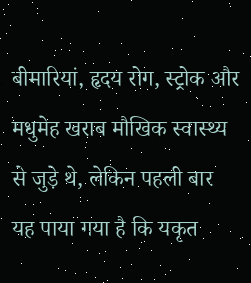बीमारियां, हृदय रोग, स्ट्रोक और मधुमेह खराब मौखिक स्वास्थ्य से जुड़े थे, लेकिन पहली बार यह पाया गया है कि यकृत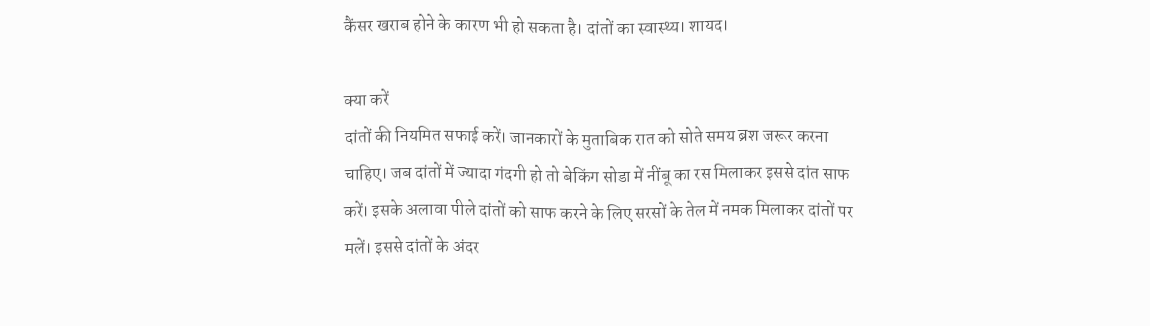कैंसर खराब होने के कारण भी हो सकता है। दांतों का स्वास्थ्य। शायद।

क्या करें
दांतों की नियमित सफाई करें। जानकारों के मुताबिक रात को सोते समय ब्रश जरूर करना चाहिए। जब दांतों में ज्यादा गंदगी हो तो बेकिंग सोडा में नींबू का रस मिलाकर इससे दांत साफ करें। इसके अलावा पीले दांतों को साफ करने के लिए सरसों के तेल में नमक मिलाकर दांतों पर मलें। इससे दांतों के अंदर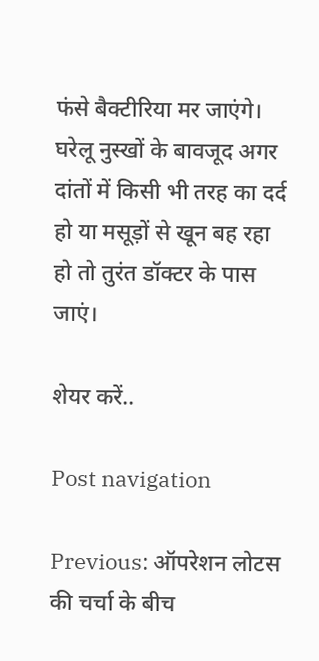फंसे बैक्टीरिया मर जाएंगे। घरेलू नुस्खों के बावजूद अगर दांतों में किसी भी तरह का दर्द हो या मसूड़ों से खून बह रहा हो तो तुरंत डॉक्टर के पास जाएं।

शेयर करें..

Post navigation

Previous: ऑपरेशन लोटस की चर्चा के बीच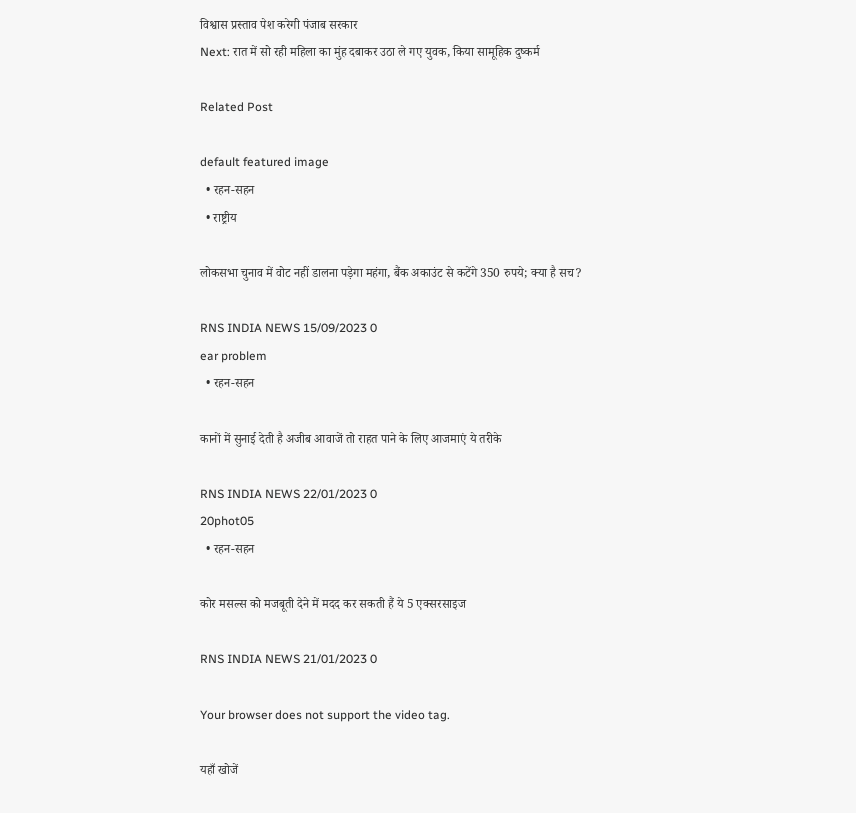विश्वास प्रस्ताव पेश करेगी पंजाब सरकार
Next: रात में सो रही महिला का मुंह दबाकर उठा ले गए युवक, किया सामूहिक दुष्कर्म

Related Post

default featured image
  • रहन-सहन
  • राष्ट्रीय

लोकसभा चुनाव में वोट नहीं डालना पड़ेगा महंगा, बैंक अकाउंट से कटेंगे 350 रुपये; क्या है सच?

RNS INDIA NEWS 15/09/2023 0
ear problem
  • रहन-सहन

कानों में सुनाई देती है अजीब आवाजें तो राहत पाने के लिए आजमाएं ये तरीके

RNS INDIA NEWS 22/01/2023 0
20phot05
  • रहन-सहन

कोर मसल्स को मजबूती देने में मदद कर सकती हैं ये 5 एक्सरसाइज

RNS INDIA NEWS 21/01/2023 0

Your browser does not support the video tag.

यहाँ खोजें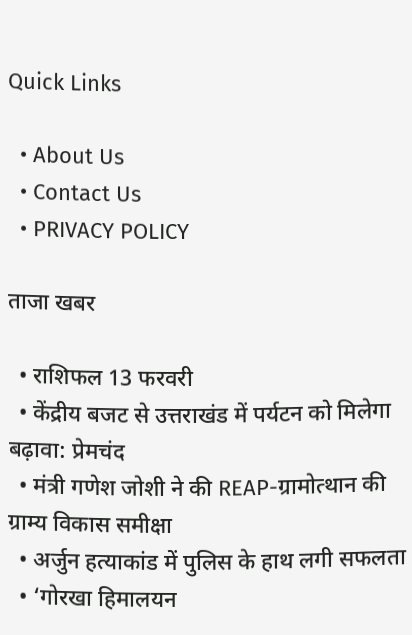Quick Links

  • About Us
  • Contact Us
  • PRIVACY POLICY

ताजा खबर

  • राशिफल 13 फरवरी
  • केंद्रीय बजट से उत्तराखंड में पर्यटन को मिलेगा बढ़ावा: प्रेमचंद
  • मंत्री गणेश जोशी ने की REAP-ग्रामोत्थान की ग्राम्य विकास समीक्षा
  • अर्जुन हत्याकांड में पुलिस के हाथ लगी सफलता
  • ‘गोरखा हिमालयन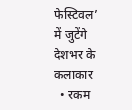फेस्टिवल’ में जुटेंगे देशभर के कलाकार
  • रकम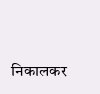निकालकर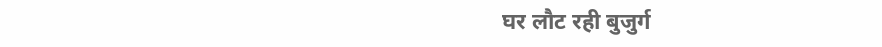घर लौट रही बुजुर्ग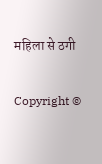महिला से ठगी

Copyright ©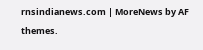rnsindianews.com | MoreNews by AF themes.